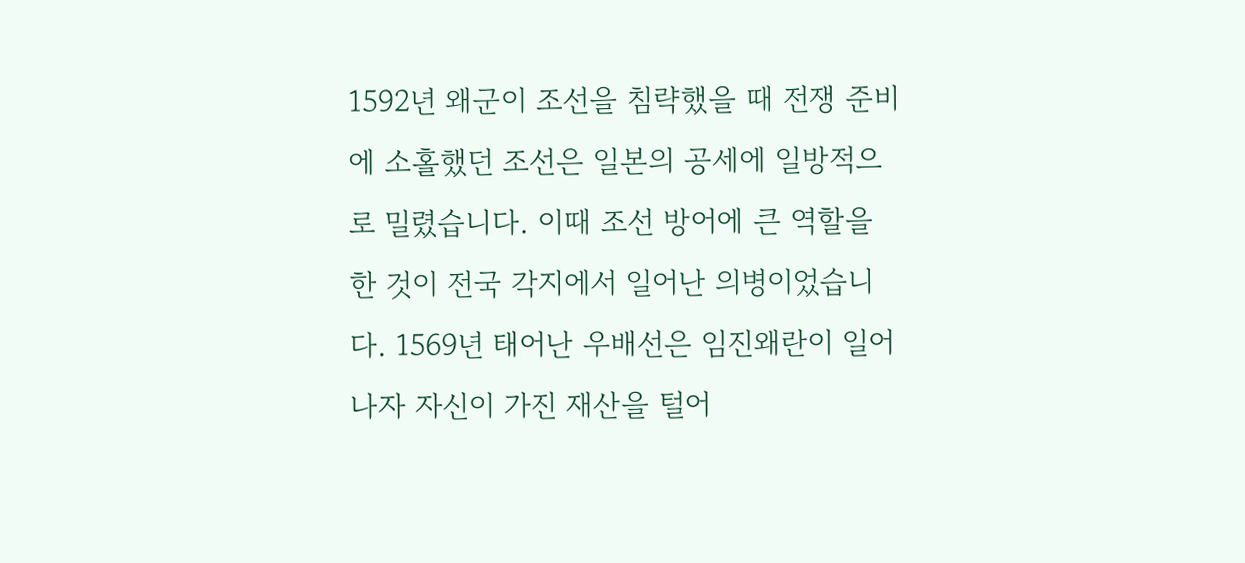1592년 왜군이 조선을 침략했을 때 전쟁 준비에 소홀했던 조선은 일본의 공세에 일방적으로 밀렸습니다. 이때 조선 방어에 큰 역할을 한 것이 전국 각지에서 일어난 의병이었습니다. 1569년 태어난 우배선은 임진왜란이 일어나자 자신이 가진 재산을 털어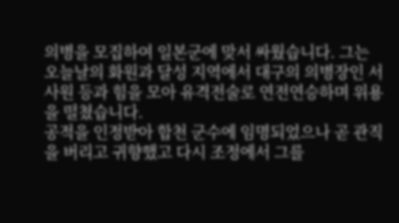의병을 모집하여 일본군에 맞서 싸웠습니다. 그는 오늘날의 화원과 달성 지역에서 대구의 의병장인 서사원 등과 힘을 모아 유격전술로 연전연승하며 위용을 떨쳤습니다.
공적을 인정받아 합천 군수에 임명되었으나 곧 관직을 버리고 귀향했고 다시 조정에서 그를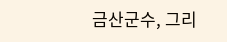금산군수, 그리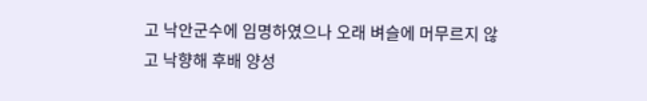고 낙안군수에 임명하였으나 오래 벼슬에 머무르지 않고 낙향해 후배 양성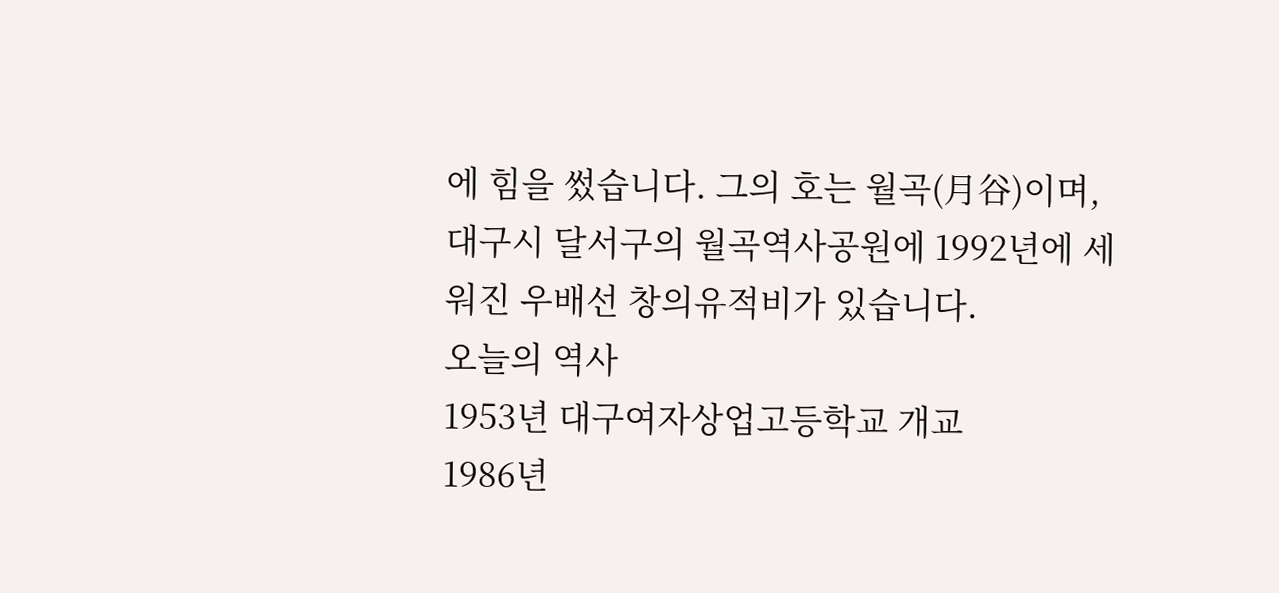에 힘을 썼습니다. 그의 호는 월곡(月谷)이며, 대구시 달서구의 월곡역사공원에 1992년에 세워진 우배선 창의유적비가 있습니다.
오늘의 역사
1953년 대구여자상업고등학교 개교
1986년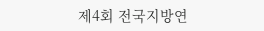제4회 전국지방연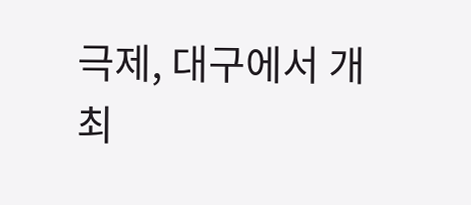극제, 대구에서 개최